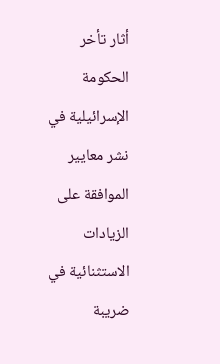أثار تأخر الحكومة الإسرائيلية في نشر معايير الموافقة على الزيادات الاستثنائية في ضريبة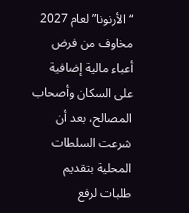“الأرنونا” لعام 2027 مخاوف من فرض أعباء مالية إضافية على السكان وأصحاب المصالح، بعد أن شرعت السلطات المحلية بتقديم طلبات لرفع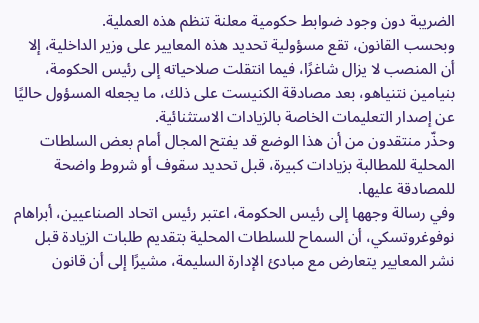الضريبة دون وجود ضوابط حكومية معلنة تنظم هذه العملية.
وبحسب القانون، تقع مسؤولية تحديد هذه المعايير على وزير الداخلية، إلا أن المنصب لا يزال شاغرًا، فيما انتقلت صلاحياته إلى رئيس الحكومة، بنيامين نتنياهو، بعد مصادقة الكنيست على ذلك، ما يجعله المسؤول حاليًا عن إصدار التعليمات الخاصة بالزيادات الاستثنائية.
وحذّر منتقدون من أن هذا الوضع قد يفتح المجال أمام بعض السلطات المحلية للمطالبة بزيادات كبيرة، قبل تحديد سقوف أو شروط واضحة للمصادقة عليها.
وفي رسالة وجهها إلى رئيس الحكومة، اعتبر رئيس اتحاد الصناعيين، أبراهام نوفوغروتسكي، أن السماح للسلطات المحلية بتقديم طلبات الزيادة قبل نشر المعايير يتعارض مع مبادئ الإدارة السليمة، مشيرًا إلى أن قانون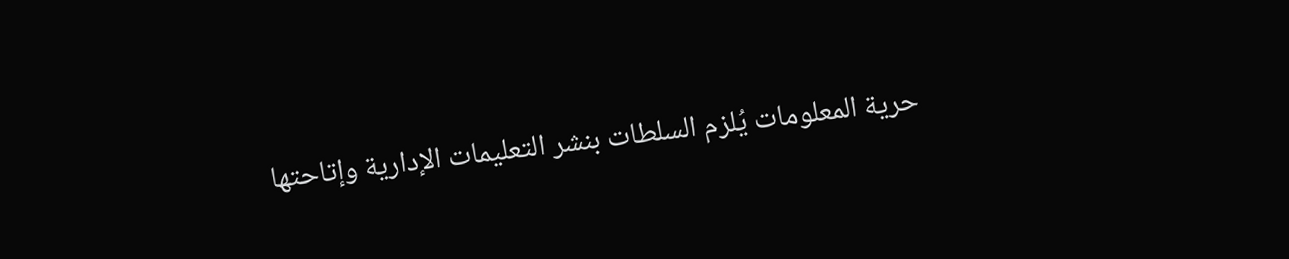حرية المعلومات يُلزم السلطات بنشر التعليمات الإدارية وإتاحتها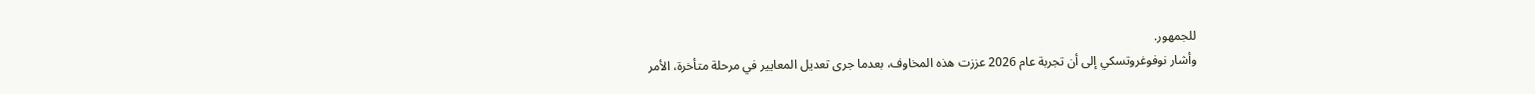للجمهور.
وأشار نوفوغروتسكي إلى أن تجربة عام 2026 عززت هذه المخاوف، بعدما جرى تعديل المعايير في مرحلة متأخرة، الأمر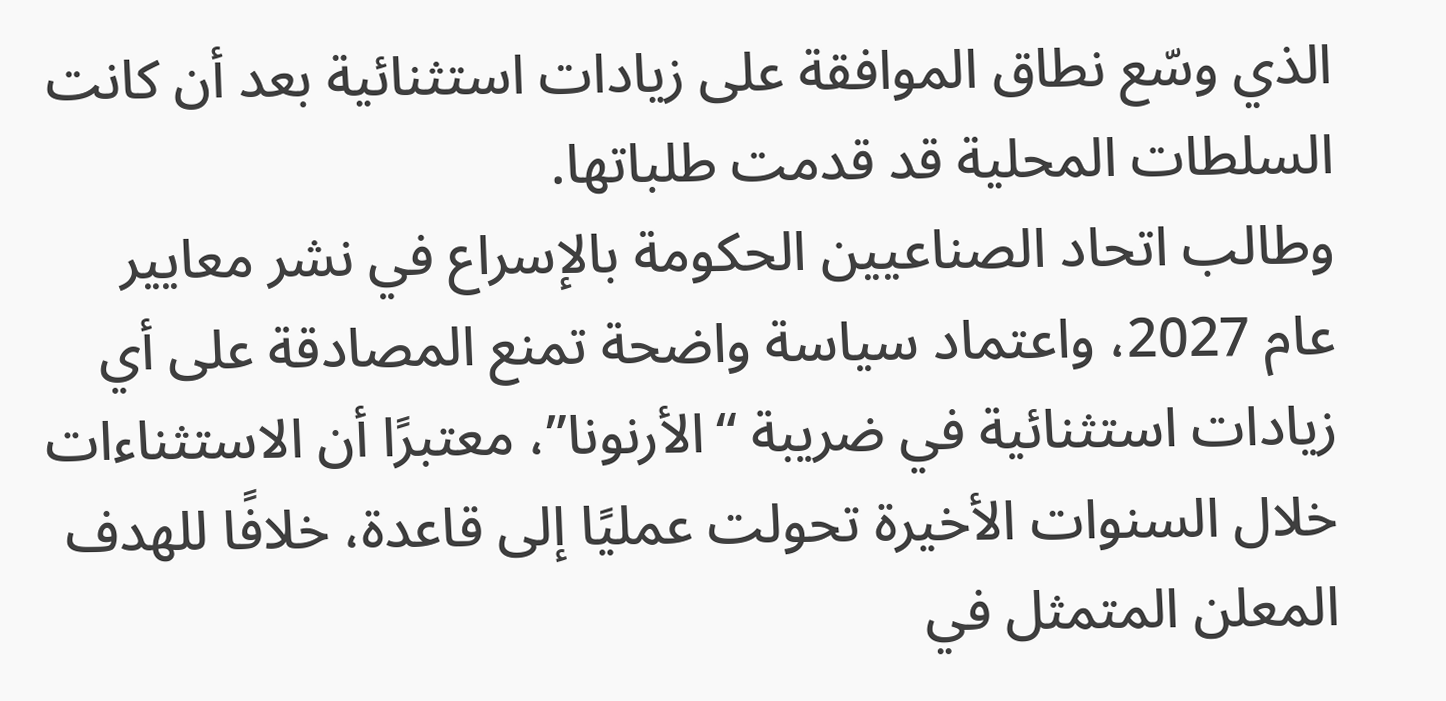الذي وسّع نطاق الموافقة على زيادات استثنائية بعد أن كانت السلطات المحلية قد قدمت طلباتها.
وطالب اتحاد الصناعيين الحكومة بالإسراع في نشر معايير عام 2027، واعتماد سياسة واضحة تمنع المصادقة على أي زيادات استثنائية في ضريبة “الأرنونا”، معتبرًا أن الاستثناءات خلال السنوات الأخيرة تحولت عمليًا إلى قاعدة، خلافًا للهدف المعلن المتمثل في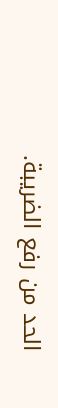الحد من رفع الضريبة.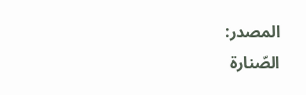المصدر:
الصّنارة